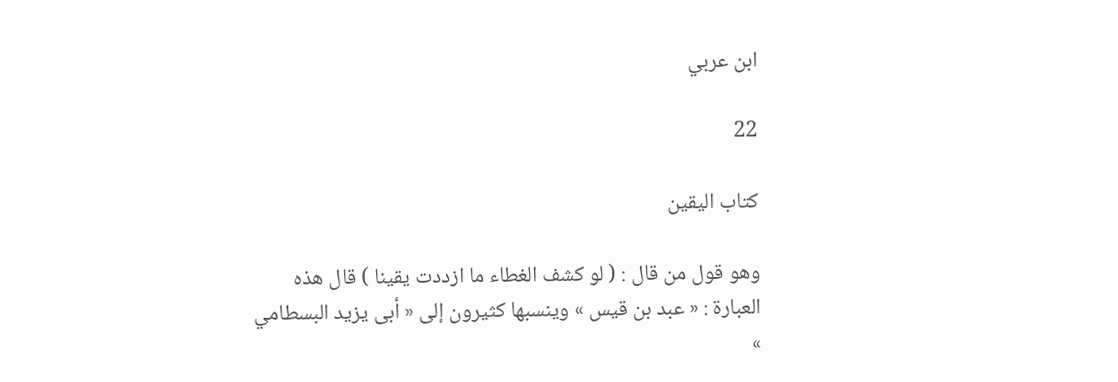ابن عربي

22

كتاب اليقين

وهو قول من قال : ( لو كشف الغطاء ما ازددت يقينا ) قال هذه العبارة : « عبد بن قيس » وينسبها كثيرون إلى « أبى يزيد البسطامي »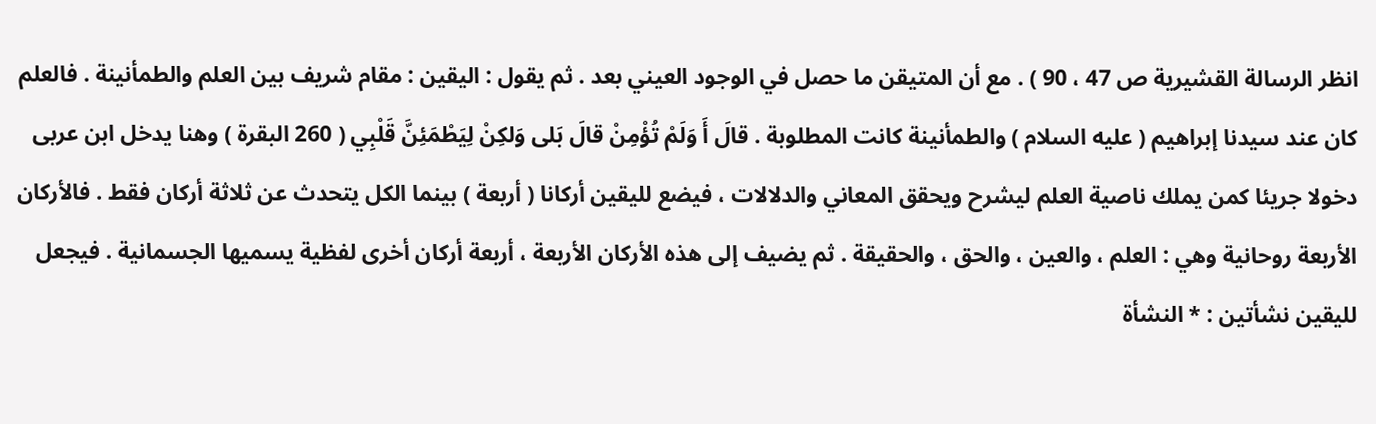انظر الرسالة القشيرية ص 47 ، 90 ) . مع أن المتيقن ما حصل في الوجود العيني بعد . ثم يقول : اليقين : مقام شريف بين العلم والطمأنينة . فالعلم كان عند سيدنا إبراهيم ( عليه السلام ) والطمأنينة كانت المطلوبة . قالَ أَ وَلَمْ تُؤْمِنْ قالَ بَلى وَلكِنْ لِيَطْمَئِنَّ قَلْبِي ( 260 البقرة ) وهنا يدخل ابن عربى دخولا جريئا كمن يملك ناصية العلم ليشرح ويحقق المعاني والدلالات ، فيضع لليقين أركانا ( أربعة ) بينما الكل يتحدث عن ثلاثة أركان فقط . فالأركان الأربعة روحانية وهي : العلم ، والعين ، والحق ، والحقيقة . ثم يضيف إلى هذه الأركان الأربعة ، أربعة أركان أخرى لفظية يسميها الجسمانية . فيجعل لليقين نشأتين : * النشأة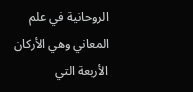الروحانية في علم المعاني وهي الأركان الأربعة التي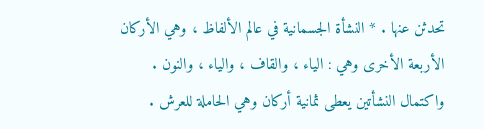تحدثن عنها . * النشأة الجسمانية في عالم الألفاظ ، وهي الأركان الأربعة الأخرى وهي : الياء ، والقاف ، والياء ، والنون . واكتمال النشأتين يعطى ثمانية أركان وهي الحاملة للعرش .